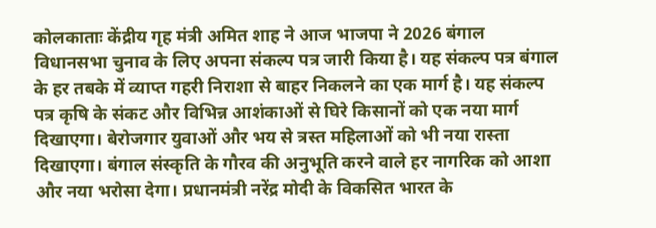कोलकाताः केंद्रीय गृह मंत्री अमित शाह ने आज भाजपा ने 2026 बंगाल विधानसभा चुनाव के लिए अपना संकल्प पत्र जारी किया है। यह संकल्प पत्र बंगाल के हर तबके में व्याप्त गहरी निराशा से बाहर निकलने का एक मार्ग है। यह संकल्प पत्र कृषि के संकट और विभिन्न आशंकाओं से घिरे किसानों को एक नया मार्ग दिखाएगा। बेरोजगार युवाओं और भय से त्रस्त महिलाओं को भी नया रास्ता दिखाएगा। बंगाल संस्कृति के गौरव की अनुभूति करने वाले हर नागरिक को आशा और नया भरोसा देगा। प्रधानमंत्री नरेंद्र मोदी के विकसित भारत के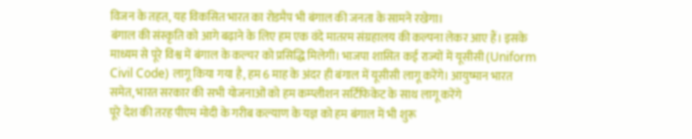विजन के तहत, यह विकसित भारत का रोडमैप भी बंगाल की जनता के सामने रखेगा।
बंगाल की संस्कृति को आगे बढ़ाने के लिए हम एक वंदे मातरम संग्रहालय की कल्पना लेकर आए हैं। इसके माध्यम से पूरे विश्व में बंगाल के कल्चर को प्रसिद्धि मिलेगी। भाजपा शासित कई राज्यों में यूसीसी (Uniform Civil Code) लागू किया गया है, हम 6 माह के अंदर ही बंगाल में यूसीसी लागू करेंगे। आयुष्मान भारत समेत, भारत सरकार की सभी योजनाओं को हम कम्प्लीशन सर्टिफिकेट के साथ लागू करेंगे
पूरे देश की तरह पीएम मोदी के गरीब कल्याण के यज्ञ को हम बंगाल में भी शुरू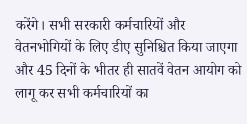करेंगे। सभी सरकारी कर्मचारियों और वेतनभोगियों के लिए डीए सुनिश्चित किया जाएगा और 45 दिनों के भीतर ही सातवें वेतन आयोग को लागू कर सभी कर्मचारियों का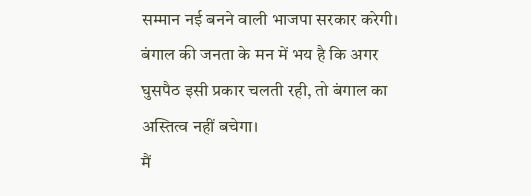सम्मान नई बनने वाली भाजपा सरकार करेगी। बंगाल की जनता के मन में भय है कि अगर घुसपैठ इसी प्रकार चलती रही, तो बंगाल का अस्तित्व नहीं बचेगा।
मैं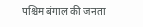पश्चिम बंगाल की जनता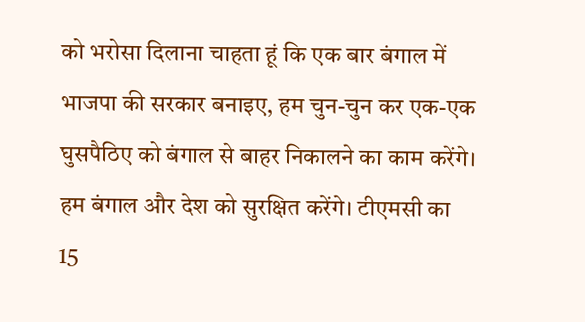को भरोसा दिलाना चाहता हूं कि एक बार बंगाल में भाजपा की सरकार बनाइए, हम चुन-चुन कर एक-एक घुसपैठिए को बंगाल से बाहर निकालने का काम करेंगे। हम बंगाल और देश को सुरक्षित करेंगे। टीएमसी का 15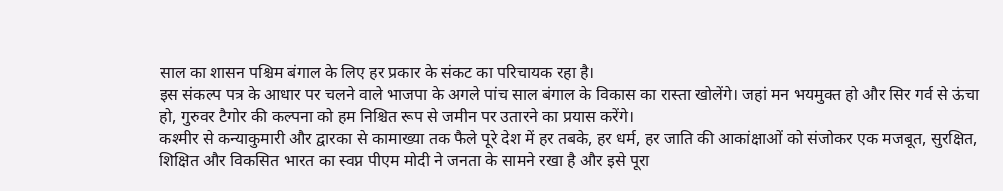साल का शासन पश्चिम बंगाल के लिए हर प्रकार के संकट का परिचायक रहा है।
इस संकल्प पत्र के आधार पर चलने वाले भाजपा के अगले पांच साल बंगाल के विकास का रास्ता खोलेंगे। जहां मन भयमुक्त हो और सिर गर्व से ऊंचा हो, गुरुवर टैगोर की कल्पना को हम निश्चित रूप से जमीन पर उतारने का प्रयास करेंगे।
कश्मीर से कन्याकुमारी और द्वारका से कामाख्या तक फैले पूरे देश में हर तबके, हर धर्म, हर जाति की आकांक्षाओं को संजोकर एक मजबूत, सुरक्षित, शिक्षित और विकसित भारत का स्वप्न पीएम मोदी ने जनता के सामने रखा है और इसे पूरा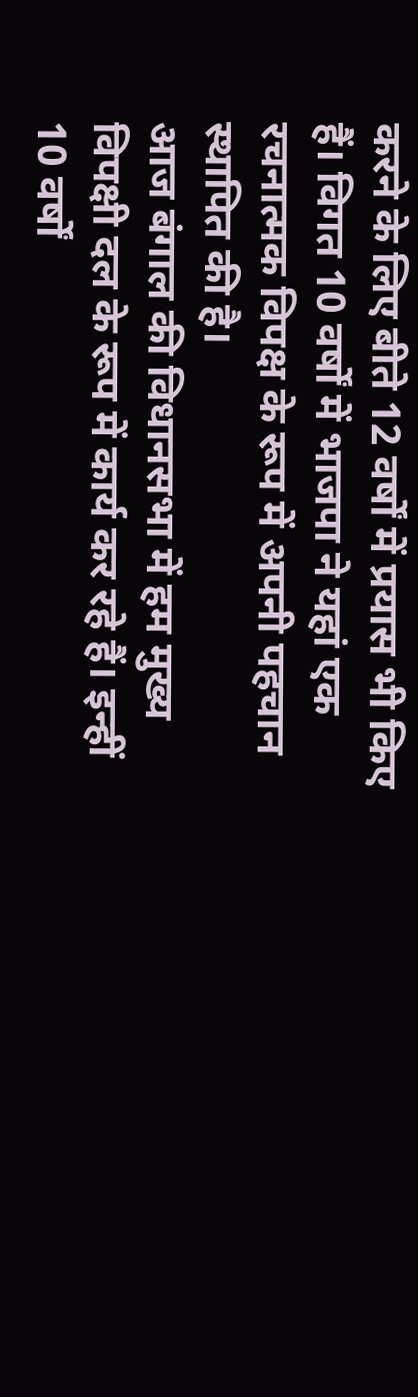करने के लिए बीते 12 वर्षों में प्रयास भी किए हैं। विगत 10 वर्षों में भाजपा ने यहां एक रचनात्मक विपक्ष के रूप में अपनी पहचान स्थापित की है।
आज बंगाल की विधानसभा में हम मुख्य विपक्षी दल के रूप में कार्य कर रहे हैं। इन्हीं 10 वर्षों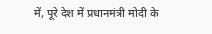में, पूरे देश में प्रधानमंत्री मोदी के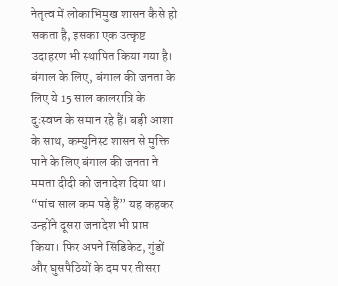नेतृत्व में लोकाभिमुख शासन कैसे हो सकता है, इसका एक उत्कृष्ट उदाहरण भी स्थापित किया गया है। बंगाल के लिए, बंगाल की जनता के लिए ये 15 साल कालरात्रि के दुःस्वप्न के समान रहे हैं। बड़ी आशा के साथ, कम्युनिस्ट शासन से मुक्ति पाने के लिए बंगाल की जनता ने ममता दीदी को जनादेश दिया था। “पांच साल कम पड़े हैं” यह कहकर उन्होंने दूसरा जनादेश भी प्राप्त किया। फिर अपने सिंडिकेट, गुंडों और घुसपैठियों के दम पर तीसरा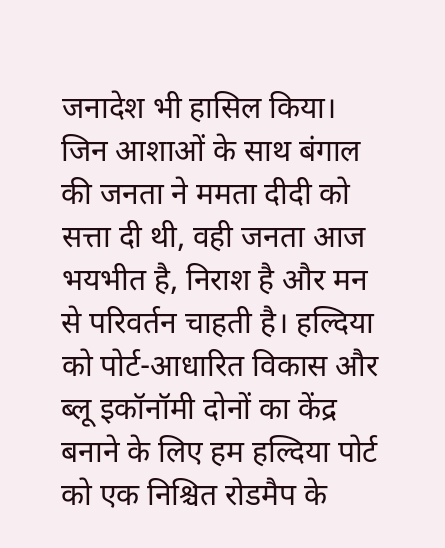जनादेश भी हासिल किया।
जिन आशाओं के साथ बंगाल की जनता ने ममता दीदी को सत्ता दी थी, वही जनता आज भयभीत है, निराश है और मन से परिवर्तन चाहती है। हल्दिया को पोर्ट-आधारित विकास और ब्लू इकॉनॉमी दोनों का केंद्र बनाने के लिए हम हल्दिया पोर्ट को एक निश्चित रोडमैप के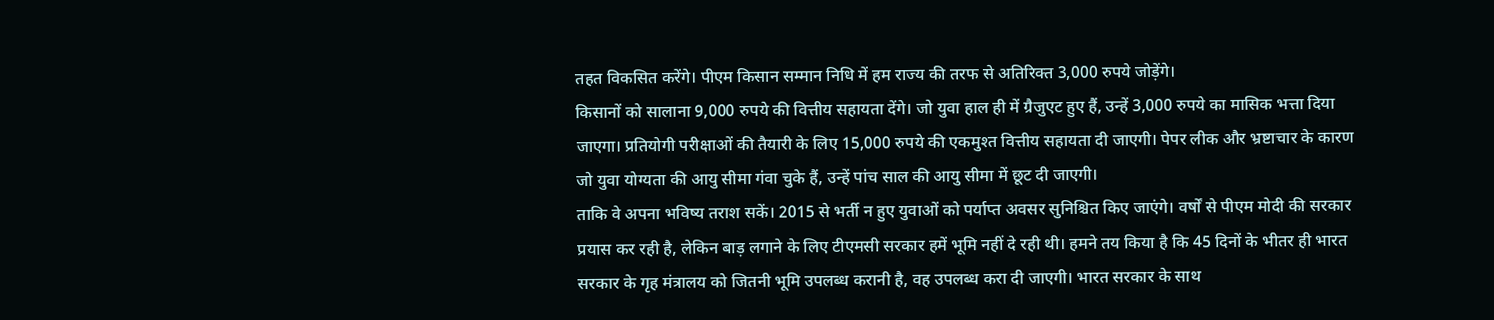तहत विकसित करेंगे। पीएम किसान सम्मान निधि में हम राज्य की तरफ से अतिरिक्त 3,000 रुपये जोड़ेंगे।
किसानों को सालाना 9,000 रुपये की वित्तीय सहायता देंगे। जो युवा हाल ही में ग्रैजुएट हुए हैं, उन्हें 3,000 रुपये का मासिक भत्ता दिया जाएगा। प्रतियोगी परीक्षाओं की तैयारी के लिए 15,000 रुपये की एकमुश्त वित्तीय सहायता दी जाएगी। पेपर लीक और भ्रष्टाचार के कारण जो युवा योग्यता की आयु सीमा गंवा चुके हैं, उन्हें पांच साल की आयु सीमा में छूट दी जाएगी।
ताकि वे अपना भविष्य तराश सकें। 2015 से भर्ती न हुए युवाओं को पर्याप्त अवसर सुनिश्चित किए जाएंगे। वर्षों से पीएम मोदी की सरकार प्रयास कर रही है, लेकिन बाड़ लगाने के लिए टीएमसी सरकार हमें भूमि नहीं दे रही थी। हमने तय किया है कि 45 दिनों के भीतर ही भारत सरकार के गृह मंत्रालय को जितनी भूमि उपलब्ध करानी है, वह उपलब्ध करा दी जाएगी। भारत सरकार के साथ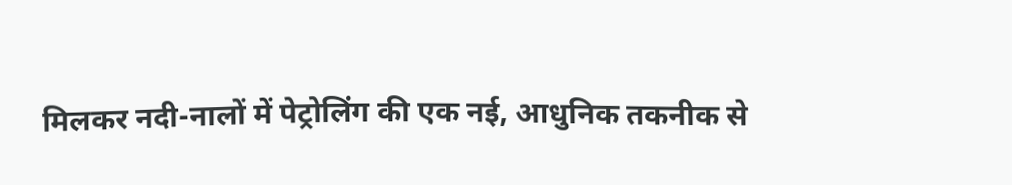मिलकर नदी-नालों में पेट्रोलिंग की एक नई, आधुनिक तकनीक से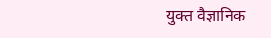युक्त वैज्ञानिक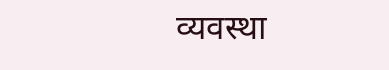व्यवस्था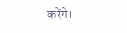करेंगे।